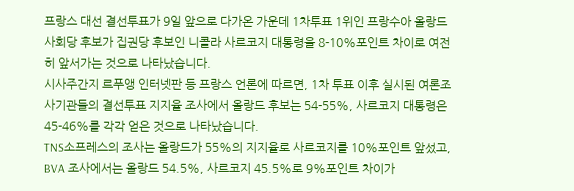프랑스 대선 결선투표가 9일 앞으로 다가온 가운데 1차투표 1위인 프랑수아 올랑드 사회당 후보가 집권당 후보인 니콜라 사르코지 대통령을 8-10%포인트 차이로 여전히 앞서가는 것으로 나타났습니다.
시사주간지 르푸앵 인터넷판 등 프랑스 언론에 따르면, 1차 투표 이후 실시된 여론조사기관들의 결선투표 지지율 조사에서 올랑드 후보는 54-55%, 사르코지 대통령은 45-46%를 각각 얻은 것으로 나타났습니다.
TNS소프레스의 조사는 올랑드가 55%의 지지율로 사르코지를 10%포인트 앞섰고, BVA 조사에서는 올랑드 54.5%, 사르코지 45.5%로 9%포인트 차이가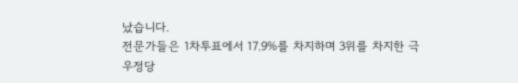났습니다.
전문가들은 1차투표에서 17.9%를 차지하며 3위를 차지한 극우정당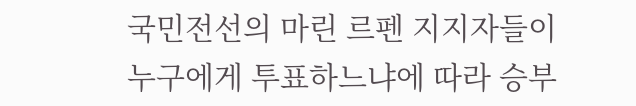국민전선의 마린 르펜 지지자들이 누구에게 투표하느냐에 따라 승부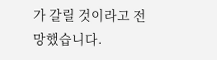가 갈릴 것이라고 전망했습니다.